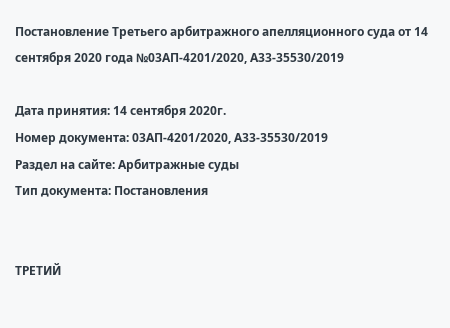Постановление Третьего арбитражного апелляционного суда от 14 сентября 2020 года №03АП-4201/2020, А33-35530/2019

Дата принятия: 14 сентября 2020г.
Номер документа: 03АП-4201/2020, А33-35530/2019
Раздел на сайте: Арбитражные суды
Тип документа: Постановления


ТРЕТИЙ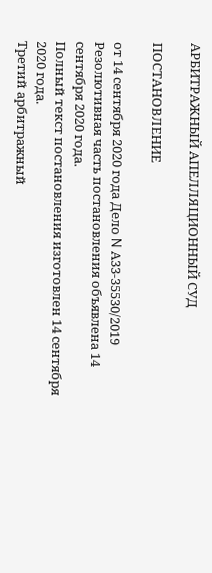АРБИТРАЖНЫЙ АПЕЛЛЯЦИОННЫЙ СУД

ПОСТАНОВЛЕНИЕ

от 14 сентября 2020 года Дело N А33-35530/2019
Резолютивная часть постановления объявлена 14 сентября 2020 года.
Полный текст постановления изготовлен 14 сентября 2020 года.
Третий арбитражный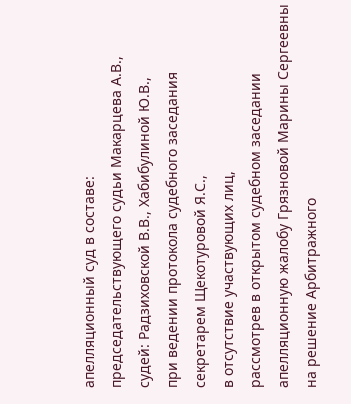апелляционный суд в составе:
председательствующего судьи Макарцева А.В.,
судей: Радзиховской В.В., Хабибулиной Ю.В.,
при ведении протокола судебного заседания секретарем Щекотуровой Я.С.,
в отсутствие участвующих лиц,
рассмотрев в открытом судебном заседании апелляционную жалобу Грязновой Марины Сергеевны
на решение Арбитражного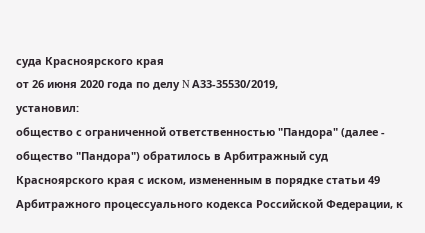суда Красноярского края
от 26 июня 2020 года по делу N А33-35530/2019,
установил:
общество с ограниченной ответственностью "Пандора" (далее - общество "Пандора") обратилось в Арбитражный суд Красноярского края с иском, измененным в порядке статьи 49 Арбитражного процессуального кодекса Российской Федерации, к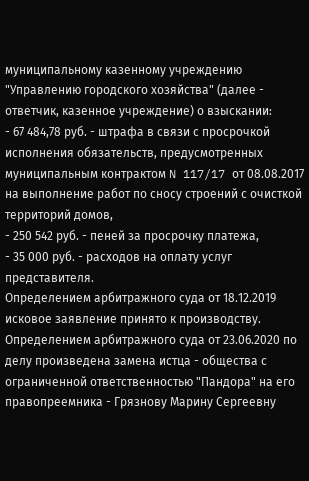муниципальному казенному учреждению "Управлению городского хозяйства" (далее - ответчик, казенное учреждение) о взыскании:
- 67 484,78 руб. - штрафа в связи с просрочкой исполнения обязательств, предусмотренных муниципальным контрактом N 117/17 от 08.08.2017 на выполнение работ по сносу строений с очисткой территорий домов,
- 250 542 руб. - пеней за просрочку платежа,
- 35 000 руб. - расходов на оплату услуг представителя.
Определением арбитражного суда от 18.12.2019 исковое заявление принято к производству.
Определением арбитражного суда от 23.06.2020 по делу произведена замена истца - общества с ограниченной ответственностью "Пандора" на его правопреемника - Грязнову Марину Сергеевну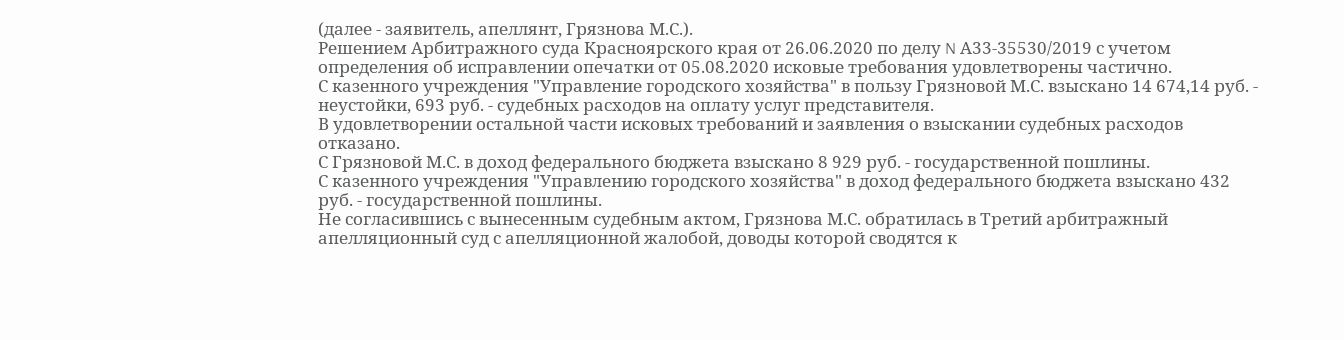(далее - заявитель, апеллянт, Грязнова М.С.).
Решением Арбитражного суда Красноярского края от 26.06.2020 по делу N А33-35530/2019 с учетом определения об исправлении опечатки от 05.08.2020 исковые требования удовлетворены частично.
С казенного учреждения "Управление городского хозяйства" в пользу Грязновой М.С. взыскано 14 674,14 руб. - неустойки, 693 руб. - судебных расходов на оплату услуг представителя.
В удовлетворении остальной части исковых требований и заявления о взыскании судебных расходов отказано.
С Грязновой М.С. в доход федерального бюджета взыскано 8 929 руб. - государственной пошлины.
С казенного учреждения "Управлению городского хозяйства" в доход федерального бюджета взыскано 432 руб. - государственной пошлины.
Не согласившись с вынесенным судебным актом, Грязнова М.С. обратилась в Третий арбитражный апелляционный суд с апелляционной жалобой, доводы которой сводятся к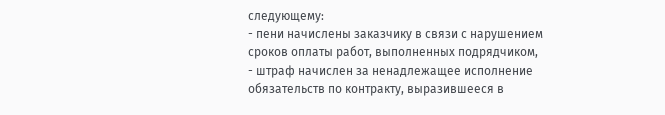следующему:
- пени начислены заказчику в связи с нарушением сроков оплаты работ, выполненных подрядчиком,
- штраф начислен за ненадлежащее исполнение обязательств по контракту, выразившееся в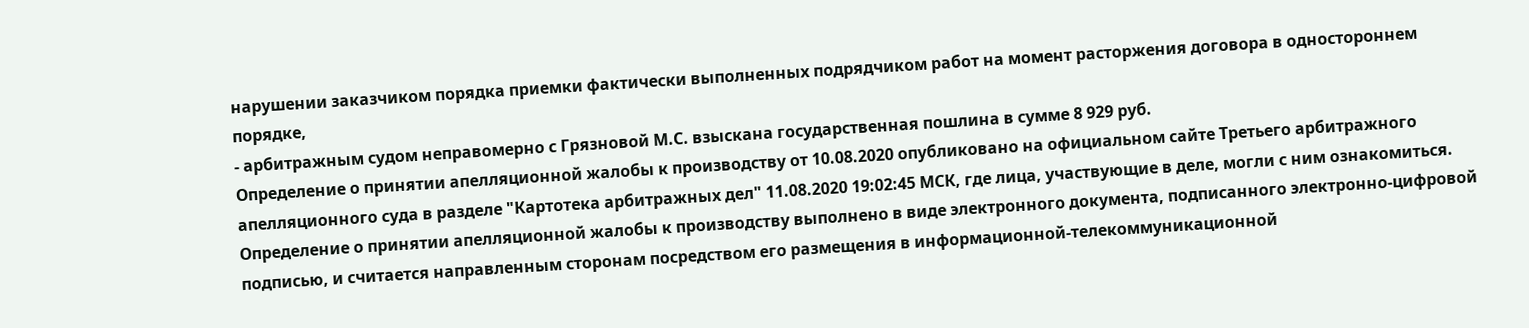нарушении заказчиком порядка приемки фактически выполненных подрядчиком работ на момент расторжения договора в одностороннем порядке,
- арбитражным судом неправомерно с Грязновой М.С. взыскана государственная пошлина в сумме 8 929 руб.
Определение о принятии апелляционной жалобы к производству от 10.08.2020 опубликовано на официальном сайте Третьего арбитражного апелляционного суда в разделе "Картотека арбитражных дел" 11.08.2020 19:02:45 МСК, где лица, участвующие в деле, могли с ним ознакомиться. Определение о принятии апелляционной жалобы к производству выполнено в виде электронного документа, подписанного электронно-цифровой подписью, и считается направленным сторонам посредством его размещения в информационной-телекоммуникационной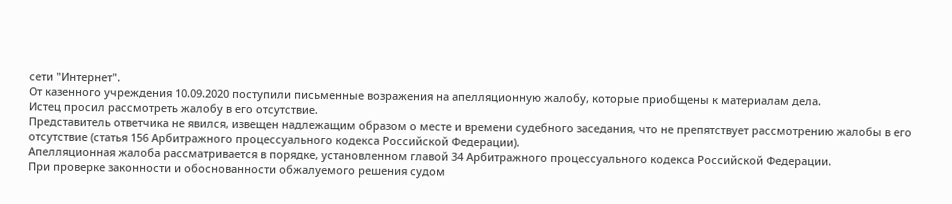сети "Интернет".
От казенного учреждения 10.09.2020 поступили письменные возражения на апелляционную жалобу, которые приобщены к материалам дела.
Истец просил рассмотреть жалобу в его отсутствие.
Представитель ответчика не явился, извещен надлежащим образом о месте и времени судебного заседания, что не препятствует рассмотрению жалобы в его отсутствие (статья 156 Арбитражного процессуального кодекса Российской Федерации).
Апелляционная жалоба рассматривается в порядке, установленном главой 34 Арбитражного процессуального кодекса Российской Федерации.
При проверке законности и обоснованности обжалуемого решения судом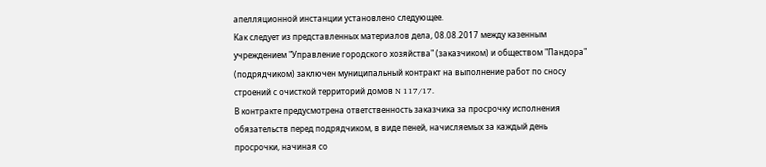апелляционной инстанции установлено следующее.
Как следует из представленных материалов дела, 08.08.2017 между казенным учреждением "Управление городского хозяйства" (заказчиком) и обществом "Пандора" (подрядчиком) заключен муниципальный контракт на выполнение работ по сносу строений с очисткой территорий домов N 117/17.
В контракте предусмотрена ответственность заказчика за просрочку исполнения обязательств перед подрядчиком, в виде пеней, начисляемых за каждый день просрочки, начиная со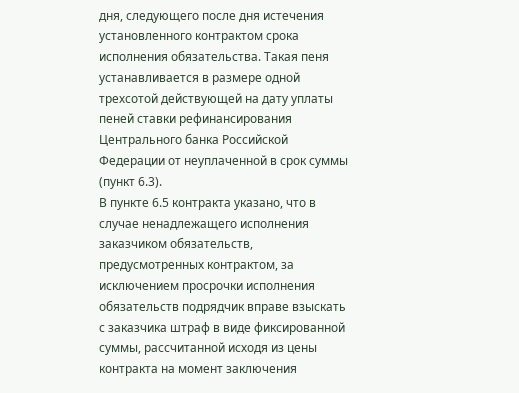дня, следующего после дня истечения установленного контрактом срока исполнения обязательства. Такая пеня устанавливается в размере одной трехсотой действующей на дату уплаты пеней ставки рефинансирования Центрального банка Российской Федерации от неуплаченной в срок суммы (пункт 6.3).
В пункте 6.5 контракта указано, что в случае ненадлежащего исполнения заказчиком обязательств, предусмотренных контрактом, за исключением просрочки исполнения обязательств подрядчик вправе взыскать с заказчика штраф в виде фиксированной суммы, рассчитанной исходя из цены контракта на момент заключения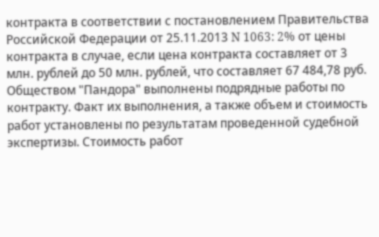контракта в соответствии с постановлением Правительства Российской Федерации от 25.11.2013 N 1063: 2% от цены контракта в случае, если цена контракта составляет от 3 млн. рублей до 50 млн. рублей, что составляет 67 484,78 руб.
Обществом "Пандора" выполнены подрядные работы по контракту. Факт их выполнения, а также объем и стоимость работ установлены по результатам проведенной судебной экспертизы. Стоимость работ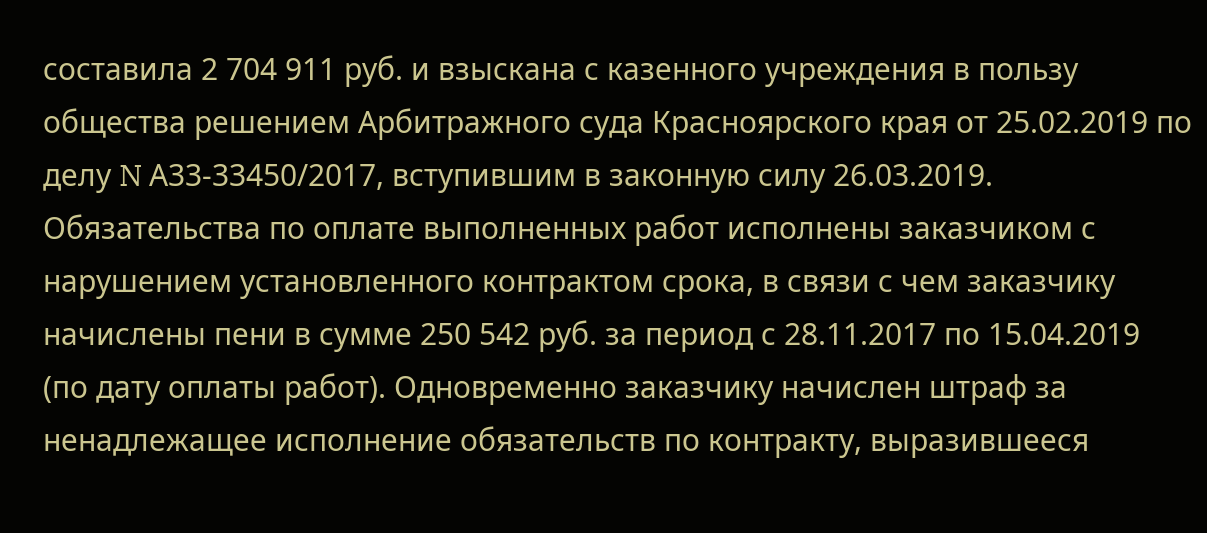составила 2 704 911 руб. и взыскана с казенного учреждения в пользу общества решением Арбитражного суда Красноярского края от 25.02.2019 по делу N А33-33450/2017, вступившим в законную силу 26.03.2019.
Обязательства по оплате выполненных работ исполнены заказчиком с нарушением установленного контрактом срока, в связи с чем заказчику начислены пени в сумме 250 542 руб. за период с 28.11.2017 по 15.04.2019 (по дату оплаты работ). Одновременно заказчику начислен штраф за ненадлежащее исполнение обязательств по контракту, выразившееся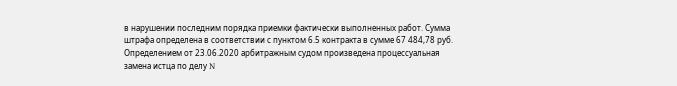в нарушении последним порядка приемки фактически выполненных работ. Сумма штрафа определена в соответствии с пунктом 6.5 контракта в сумме 67 484,78 руб.
Определением от 23.06.2020 арбитражным судом произведена процессуальная замена истца по делу N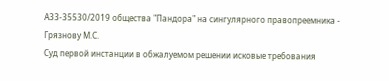А33-35530/2019 общества "Пандора" на сингулярного правопреемника - Грязнову М.С.
Суд первой инстанции в обжалуемом решении исковые требования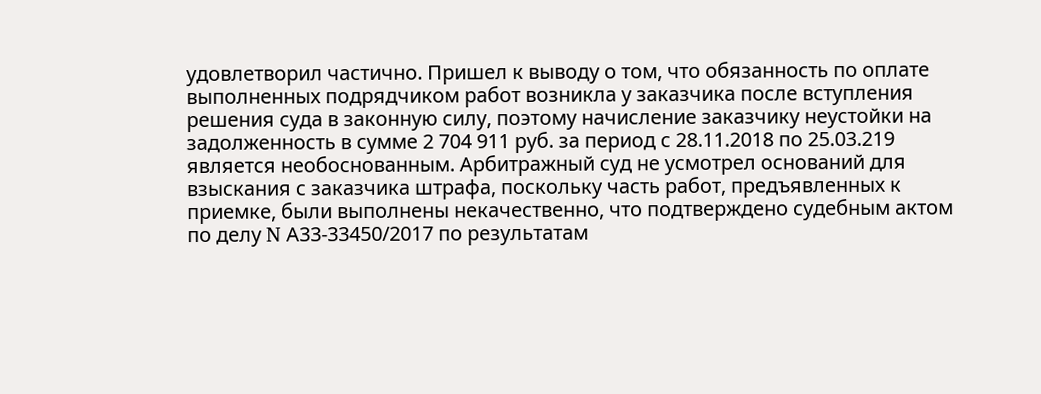удовлетворил частично. Пришел к выводу о том, что обязанность по оплате выполненных подрядчиком работ возникла у заказчика после вступления решения суда в законную силу, поэтому начисление заказчику неустойки на задолженность в сумме 2 704 911 руб. за период с 28.11.2018 по 25.03.219 является необоснованным. Арбитражный суд не усмотрел оснований для взыскания с заказчика штрафа, поскольку часть работ, предъявленных к приемке, были выполнены некачественно, что подтверждено судебным актом по делу N А33-33450/2017 по результатам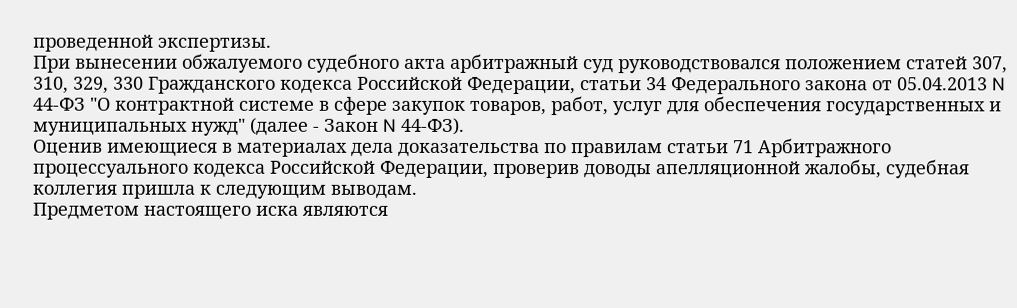проведенной экспертизы.
При вынесении обжалуемого судебного акта арбитражный суд руководствовался положением статей 307, 310, 329, 330 Гражданского кодекса Российской Федерации, статьи 34 Федерального закона от 05.04.2013 N 44-ФЗ "О контрактной системе в сфере закупок товаров, работ, услуг для обеспечения государственных и муниципальных нужд" (далее - Закон N 44-ФЗ).
Оценив имеющиеся в материалах дела доказательства по правилам статьи 71 Арбитражного процессуального кодекса Российской Федерации, проверив доводы апелляционной жалобы, судебная коллегия пришла к следующим выводам.
Предметом настоящего иска являются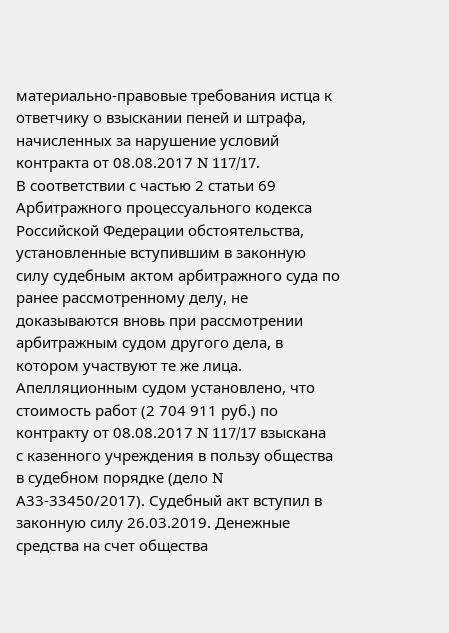материально-правовые требования истца к ответчику о взыскании пеней и штрафа, начисленных за нарушение условий контракта от 08.08.2017 N 117/17.
В соответствии с частью 2 статьи 69 Арбитражного процессуального кодекса Российской Федерации обстоятельства, установленные вступившим в законную силу судебным актом арбитражного суда по ранее рассмотренному делу, не доказываются вновь при рассмотрении арбитражным судом другого дела, в котором участвуют те же лица.
Апелляционным судом установлено, что стоимость работ (2 704 911 руб.) по контракту от 08.08.2017 N 117/17 взыскана с казенного учреждения в пользу общества в судебном порядке (дело N А33-33450/2017). Судебный акт вступил в законную силу 26.03.2019. Денежные средства на счет общества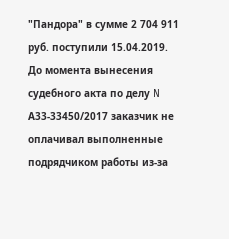"Пандора" в сумме 2 704 911 руб. поступили 15.04.2019.
До момента вынесения судебного акта по делу N А33-33450/2017 заказчик не оплачивал выполненные подрядчиком работы из-за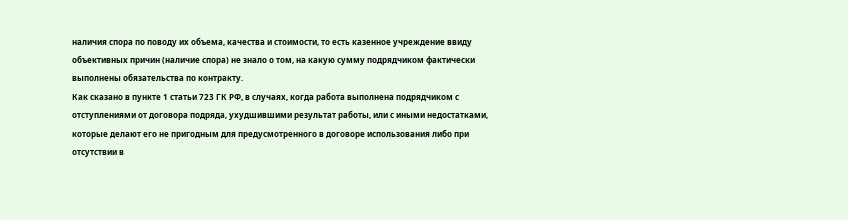наличия спора по поводу их объема, качества и стоимости, то есть казенное учреждение ввиду объективных причин (наличие спора) не знало о том, на какую сумму подрядчиком фактически выполнены обязательства по контракту.
Как сказано в пункте 1 статьи 723 ГК РФ, в случаях, когда работа выполнена подрядчиком с отступлениями от договора подряда, ухудшившими результат работы, или с иными недостатками, которые делают его не пригодным для предусмотренного в договоре использования либо при отсутствии в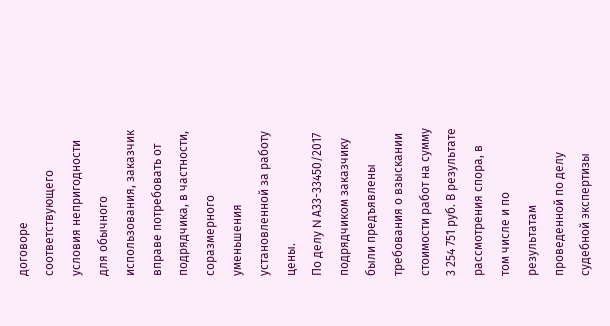договоре соответствующего условия непригодности для обычного использования, заказчик вправе потребовать от подрядчика, в частности, соразмерного уменьшения установленной за работу цены.
По делу N А33-33450/2017 подрядчиком заказчику были предъявлены требования о взыскании стоимости работ на сумму 3 254 751 руб. В результате рассмотрения спора, в том числе и по результатам проведенной по делу судебной экспертизы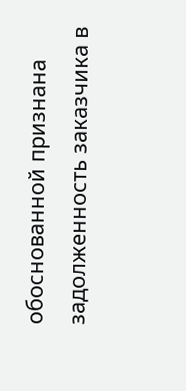обоснованной признана задолженность заказчика в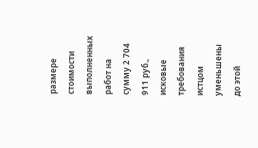размере стоимости выполненных работ на сумму 2 704 911 руб., исковые требования истцом уменьшены до этой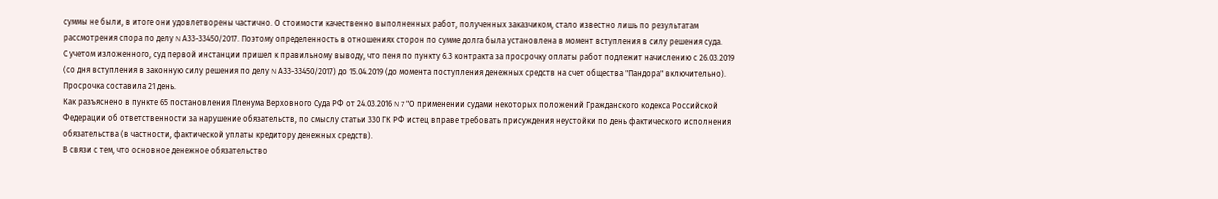суммы не были, в итоге они удовлетворены частично. О стоимости качественно выполненных работ, полученных заказчиком, стало известно лишь по результатам рассмотрения спора по делу N А33-33450/2017. Поэтому определенность в отношениях сторон по сумме долга была установлена в момент вступления в силу решения суда.
С учетом изложенного, суд первой инстанции пришел к правильному выводу, что пеня по пункту 6.3 контракта за просрочку оплаты работ подлежит начислению с 26.03.2019 (со дня вступления в законную силу решения по делу N А33-33450/2017) до 15.04.2019 (до момента поступления денежных средств на счет общества "Пандора" включительно). Просрочка составила 21 день.
Как разъяснено в пункте 65 постановления Пленума Верховного Суда РФ от 24.03.2016 N 7 "О применении судами некоторых положений Гражданского кодекса Российской Федерации об ответственности за нарушение обязательств, по смыслу статьи 330 ГК РФ истец вправе требовать присуждения неустойки по день фактического исполнения обязательства (в частности, фактической уплаты кредитору денежных средств).
В связи с тем, что основное денежное обязательство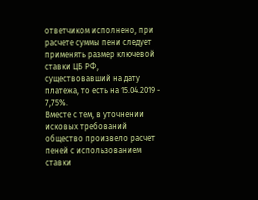ответчиком исполнено, при расчете суммы пени следует применять размер ключевой ставки ЦБ РФ, существовавший на дату платежа, то есть на 15.04.2019 - 7,75%.
Вместе с тем, в уточнении исковых требований общество произвело расчет пеней с использованием ставки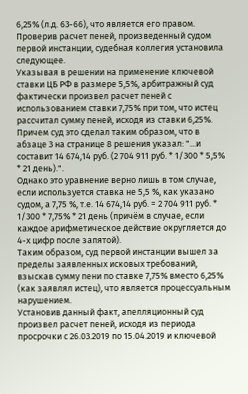6,25% (л.д. 63-66), что является его правом.
Проверив расчет пеней, произведенный судом первой инстанции, судебная коллегия установила следующее.
Указывая в решении на применение ключевой ставки ЦБ РФ в размере 5,5%, арбитражный суд фактически произвел расчет пеней с использованием ставки 7,75% при том, что истец рассчитал сумму пеней, исходя из ставки 6,25%.
Причем суд это сделал таким образом, что в абзаце 3 на странице 8 решения указал: "...и составит 14 674,14 руб. (2 704 911 руб. * 1/300 * 5,5% * 21 день).".
Однако это уравнение верно лишь в том случае, если используется ставка не 5,5 %, как указано судом, а 7,75 %, т.е. 14 674,14 руб. = 2 704 911 руб. * 1/300 * 7,75% * 21 день (причём в случае, если каждое арифметическое действие округляется до 4-х цифр после запятой).
Таким образом, суд первой инстанции вышел за пределы заявленных исковых требований, взыскав сумму пени по ставке 7,75% вместо 6,25% (как заявлял истец), что является процессуальным нарушением.
Установив данный факт, апелляционный суд произвел расчет пеней, исходя из периода просрочки с 26.03.2019 по 15.04.2019 и ключевой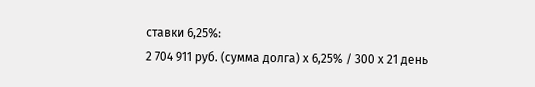ставки 6,25%:
2 704 911 руб. (сумма долга) х 6,25% / 300 х 21 день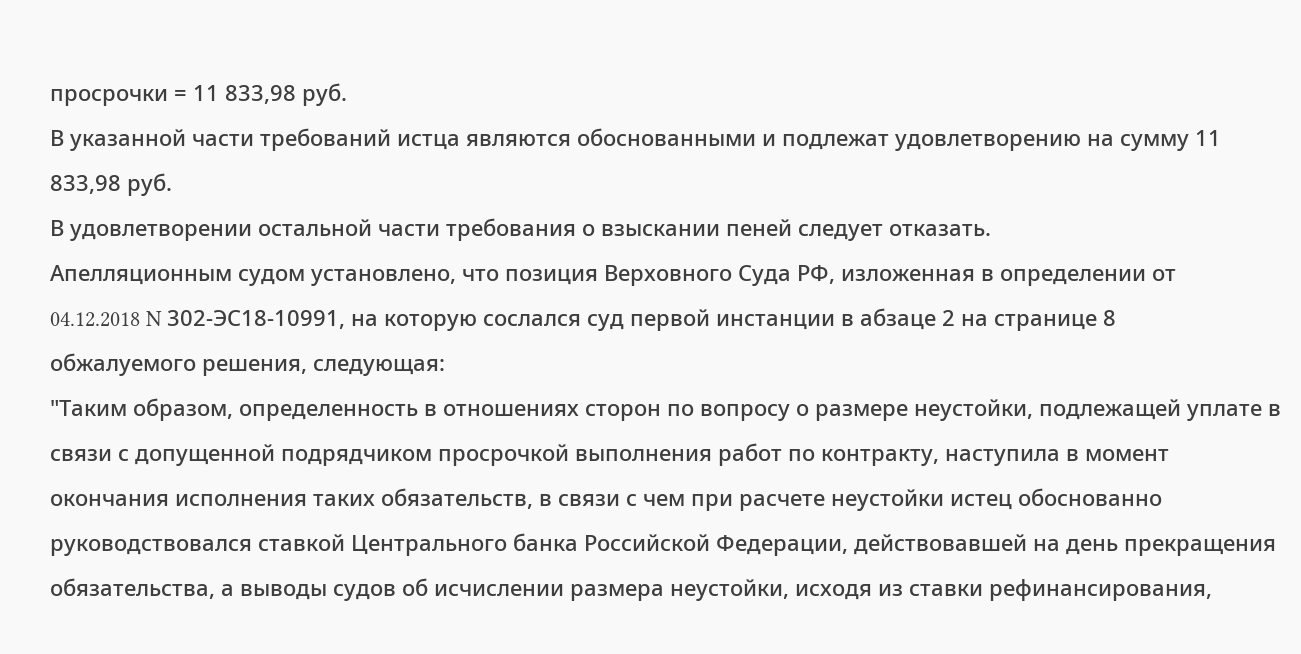просрочки = 11 833,98 руб.
В указанной части требований истца являются обоснованными и подлежат удовлетворению на сумму 11 833,98 руб.
В удовлетворении остальной части требования о взыскании пеней следует отказать.
Апелляционным судом установлено, что позиция Верховного Суда РФ, изложенная в определении от 04.12.2018 N 302-ЭС18-10991, на которую сослался суд первой инстанции в абзаце 2 на странице 8 обжалуемого решения, следующая:
"Таким образом, определенность в отношениях сторон по вопросу о размере неустойки, подлежащей уплате в связи с допущенной подрядчиком просрочкой выполнения работ по контракту, наступила в момент окончания исполнения таких обязательств, в связи с чем при расчете неустойки истец обоснованно руководствовался ставкой Центрального банка Российской Федерации, действовавшей на день прекращения обязательства, а выводы судов об исчислении размера неустойки, исходя из ставки рефинансирования,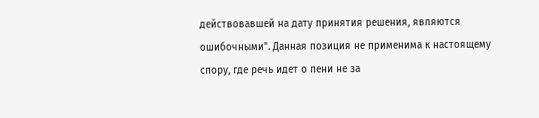действовавшей на дату принятия решения, являются ошибочными". Данная позиция не применима к настоящему спору, где речь идет о пени не за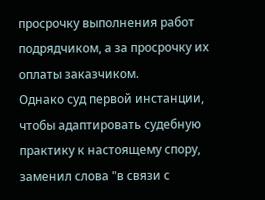просрочку выполнения работ подрядчиком, а за просрочку их оплаты заказчиком.
Однако суд первой инстанции, чтобы адаптировать судебную практику к настоящему спору, заменил слова "в связи с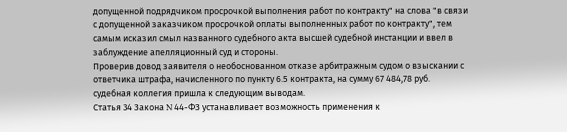допущенной подрядчиком просрочкой выполнения работ по контракту" на слова "в связи с допущенной заказчиком просрочкой оплаты выполненных работ по контракту", тем самым исказил смыл названного судебного акта высшей судебной инстанции и ввел в заблуждение апелляционный суд и стороны.
Проверив довод заявителя о необоснованном отказе арбитражным судом о взыскании с ответчика штрафа, начисленного по пункту 6.5 контракта, на сумму 67 484,78 руб. судебная коллегия пришла к следующим выводам.
Статья 34 Закона N 44-ФЗ устанавливает возможность применения к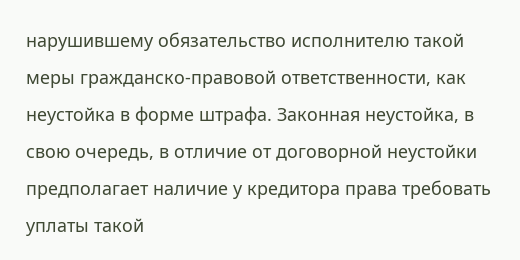нарушившему обязательство исполнителю такой меры гражданско-правовой ответственности, как неустойка в форме штрафа. Законная неустойка, в свою очередь, в отличие от договорной неустойки предполагает наличие у кредитора права требовать уплаты такой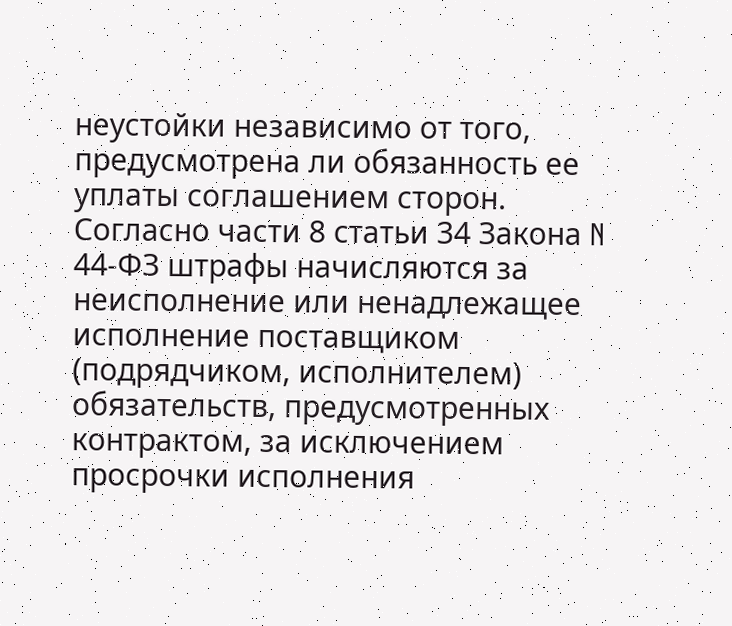неустойки независимо от того, предусмотрена ли обязанность ее уплаты соглашением сторон.
Согласно части 8 статьи 34 Закона N 44-ФЗ штрафы начисляются за неисполнение или ненадлежащее исполнение поставщиком (подрядчиком, исполнителем) обязательств, предусмотренных контрактом, за исключением просрочки исполнения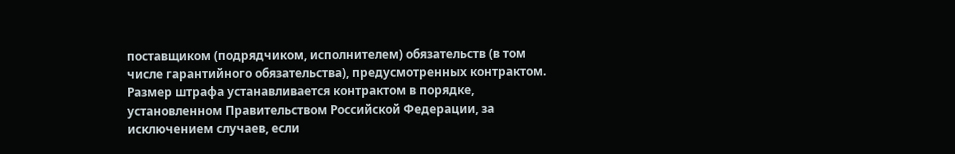поставщиком (подрядчиком, исполнителем) обязательств (в том числе гарантийного обязательства), предусмотренных контрактом. Размер штрафа устанавливается контрактом в порядке, установленном Правительством Российской Федерации, за исключением случаев, если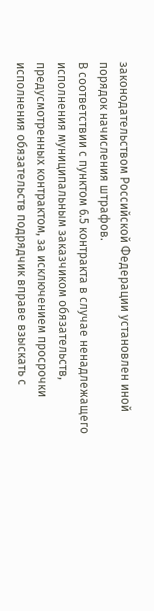законодательством Российской Федерации установлен иной порядок начисления штрафов.
В соответствии с пунктом 6.5 контракта в случае ненадлежащего исполнения муниципальным заказчиком обязательств, предусмотренных контрактом, за исключением просрочки исполнения обязательств подрядчик вправе взыскать с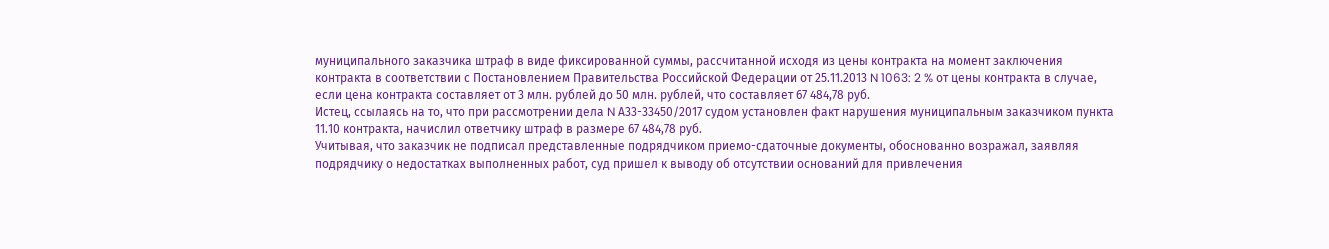муниципального заказчика штраф в виде фиксированной суммы, рассчитанной исходя из цены контракта на момент заключения контракта в соответствии с Постановлением Правительства Российской Федерации от 25.11.2013 N 1063: 2 % от цены контракта в случае, если цена контракта составляет от 3 млн. рублей до 50 млн. рублей, что составляет 67 484,78 руб.
Истец, ссылаясь на то, что при рассмотрении дела N А33-33450/2017 судом установлен факт нарушения муниципальным заказчиком пункта 11.10 контракта, начислил ответчику штраф в размере 67 484,78 руб.
Учитывая, что заказчик не подписал представленные подрядчиком приемо-сдаточные документы, обоснованно возражал, заявляя подрядчику о недостатках выполненных работ, суд пришел к выводу об отсутствии оснований для привлечения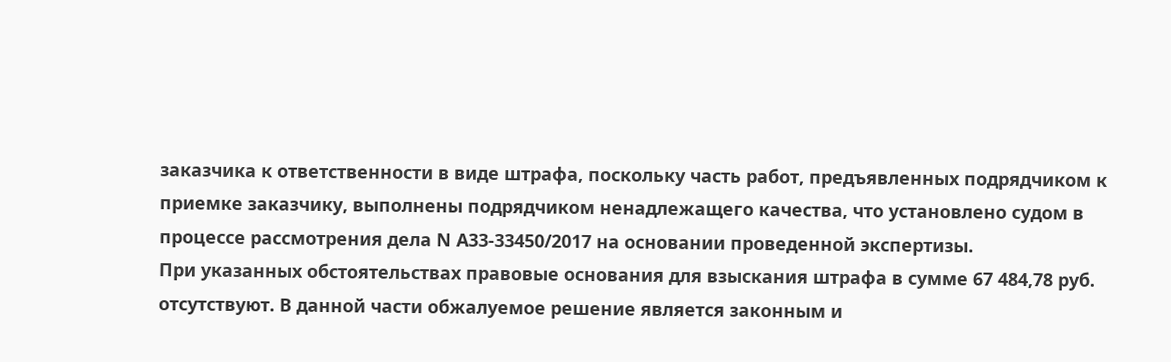заказчика к ответственности в виде штрафа, поскольку часть работ, предъявленных подрядчиком к приемке заказчику, выполнены подрядчиком ненадлежащего качества, что установлено судом в процессе рассмотрения дела N А33-33450/2017 на основании проведенной экспертизы.
При указанных обстоятельствах правовые основания для взыскания штрафа в сумме 67 484,78 руб. отсутствуют. В данной части обжалуемое решение является законным и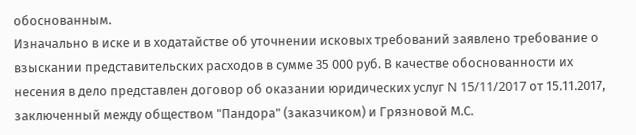обоснованным.
Изначально в иске и в ходатайстве об уточнении исковых требований заявлено требование о взыскании представительских расходов в сумме 35 000 руб. В качестве обоснованности их несения в дело представлен договор об оказании юридических услуг N 15/11/2017 от 15.11.2017, заключенный между обществом "Пандора" (заказчиком) и Грязновой М.С.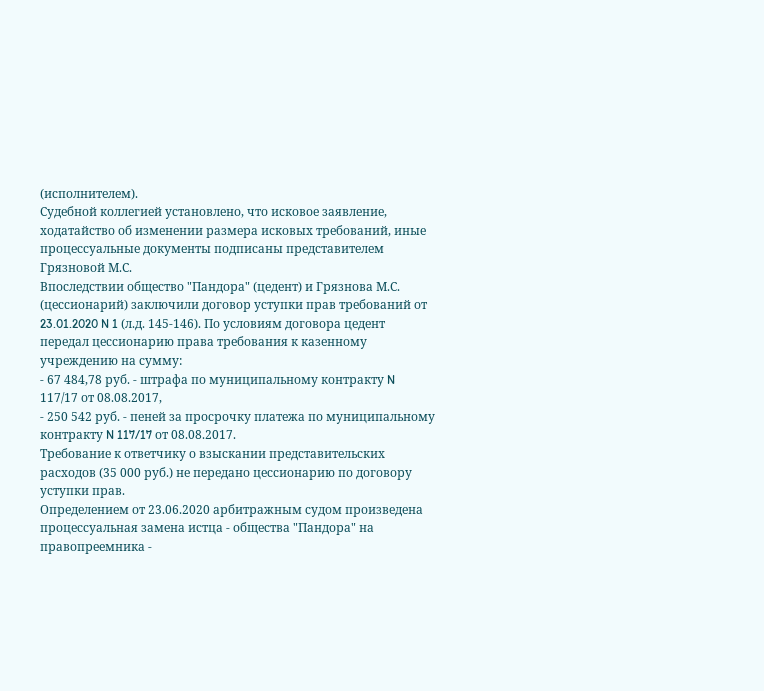(исполнителем).
Судебной коллегией установлено, что исковое заявление, ходатайство об изменении размера исковых требований, иные процессуальные документы подписаны представителем Грязновой М.С.
Впоследствии общество "Пандора" (цедент) и Грязнова М.С. (цессионарий) заключили договор уступки прав требований от 23.01.2020 N 1 (л.д. 145-146). По условиям договора цедент передал цессионарию права требования к казенному учреждению на сумму:
- 67 484,78 руб. - штрафа по муниципальному контракту N 117/17 от 08.08.2017,
- 250 542 руб. - пеней за просрочку платежа по муниципальному контракту N 117/17 от 08.08.2017.
Требование к ответчику о взыскании представительских расходов (35 000 руб.) не передано цессионарию по договору уступки прав.
Определением от 23.06.2020 арбитражным судом произведена процессуальная замена истца - общества "Пандора" на правопреемника -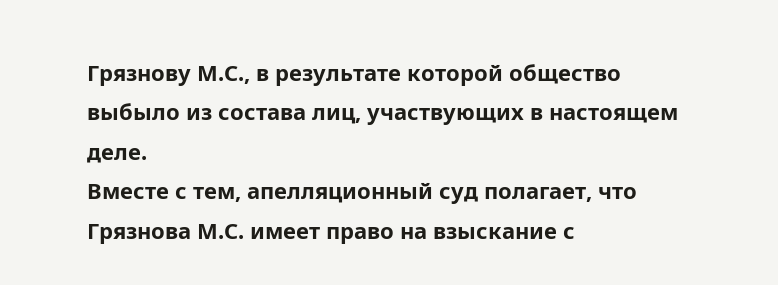Грязнову М.С., в результате которой общество выбыло из состава лиц, участвующих в настоящем деле.
Вместе с тем, апелляционный суд полагает, что Грязнова М.С. имеет право на взыскание с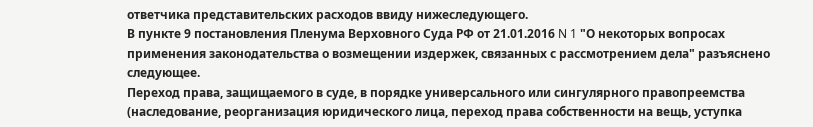ответчика представительских расходов ввиду нижеследующего.
В пункте 9 постановления Пленума Верховного Суда РФ от 21.01.2016 N 1 "О некоторых вопросах применения законодательства о возмещении издержек, связанных с рассмотрением дела" разъяснено следующее.
Переход права, защищаемого в суде, в порядке универсального или сингулярного правопреемства (наследование, реорганизация юридического лица, переход права собственности на вещь, уступка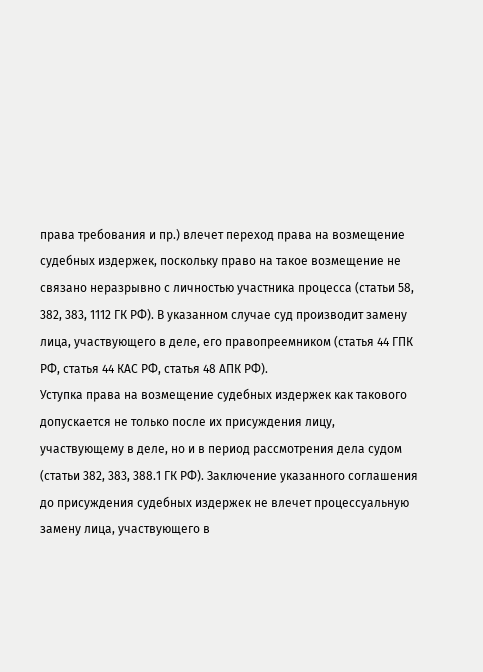права требования и пр.) влечет переход права на возмещение судебных издержек, поскольку право на такое возмещение не связано неразрывно с личностью участника процесса (статьи 58, 382, 383, 1112 ГК РФ). В указанном случае суд производит замену лица, участвующего в деле, его правопреемником (статья 44 ГПК РФ, статья 44 КАС РФ, статья 48 АПК РФ).
Уступка права на возмещение судебных издержек как такового допускается не только после их присуждения лицу, участвующему в деле, но и в период рассмотрения дела судом (статьи 382, 383, 388.1 ГК РФ). Заключение указанного соглашения до присуждения судебных издержек не влечет процессуальную замену лица, участвующего в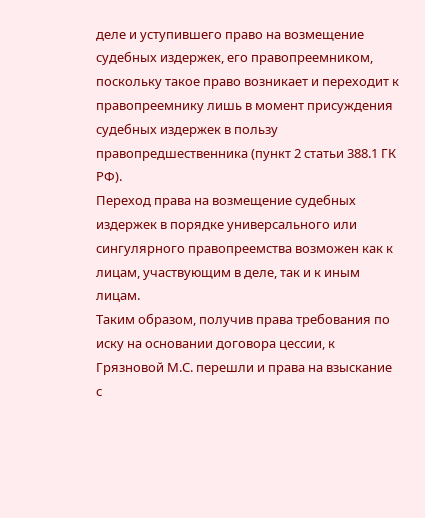деле и уступившего право на возмещение судебных издержек, его правопреемником, поскольку такое право возникает и переходит к правопреемнику лишь в момент присуждения судебных издержек в пользу правопредшественника (пункт 2 статьи 388.1 ГК РФ).
Переход права на возмещение судебных издержек в порядке универсального или сингулярного правопреемства возможен как к лицам, участвующим в деле, так и к иным лицам.
Таким образом, получив права требования по иску на основании договора цессии, к Грязновой М.С. перешли и права на взыскание с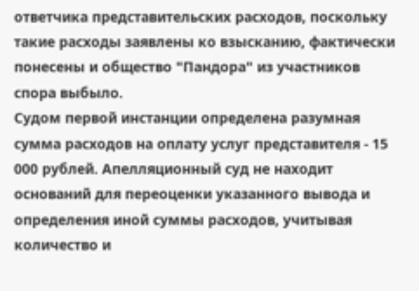ответчика представительских расходов, поскольку такие расходы заявлены ко взысканию, фактически понесены и общество "Пандора" из участников спора выбыло.
Судом первой инстанции определена разумная сумма расходов на оплату услуг представителя - 15 000 рублей. Апелляционный суд не находит оснований для переоценки указанного вывода и определения иной суммы расходов, учитывая количество и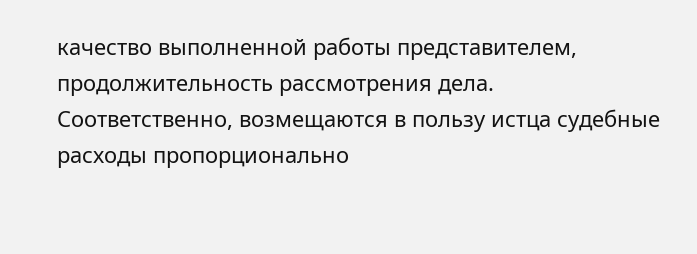качество выполненной работы представителем, продолжительность рассмотрения дела. Соответственно, возмещаются в пользу истца судебные расходы пропорционально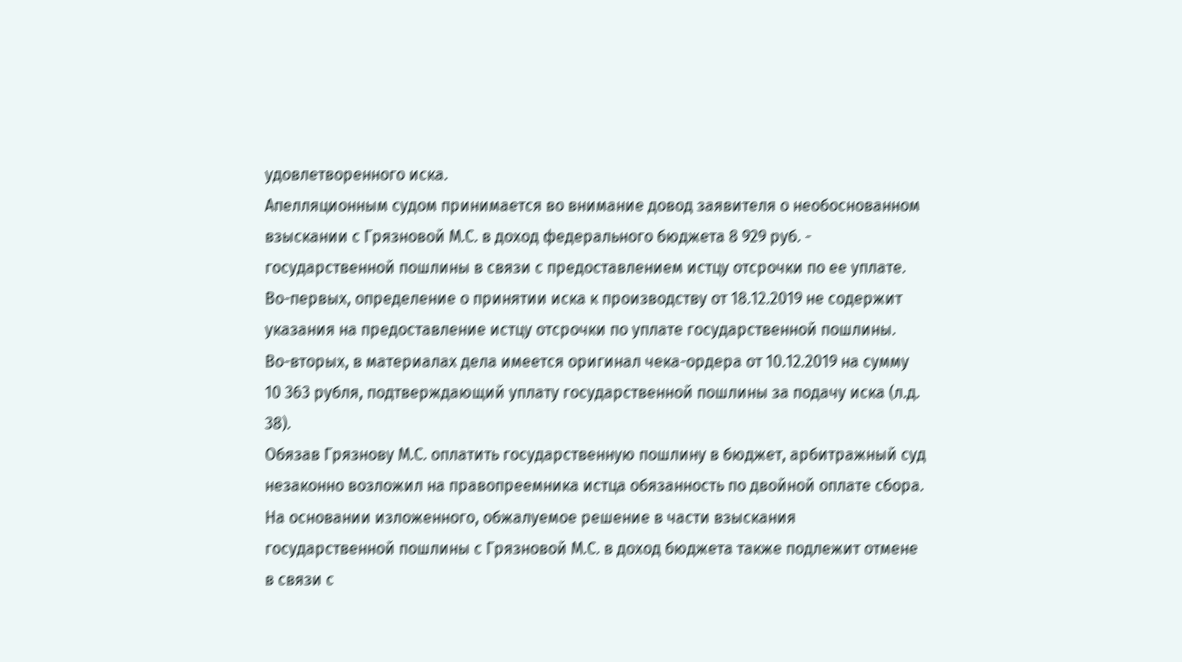удовлетворенного иска.
Апелляционным судом принимается во внимание довод заявителя о необоснованном взыскании с Грязновой М.С. в доход федерального бюджета 8 929 руб. - государственной пошлины в связи с предоставлением истцу отсрочки по ее уплате.
Во-первых, определение о принятии иска к производству от 18.12.2019 не содержит указания на предоставление истцу отсрочки по уплате государственной пошлины.
Во-вторых, в материалах дела имеется оригинал чека-ордера от 10.12.2019 на сумму 10 363 рубля, подтверждающий уплату государственной пошлины за подачу иска (л.д. 38).
Обязав Грязнову М.С. оплатить государственную пошлину в бюджет, арбитражный суд незаконно возложил на правопреемника истца обязанность по двойной оплате сбора.
На основании изложенного, обжалуемое решение в части взыскания государственной пошлины с Грязновой М.С. в доход бюджета также подлежит отмене в связи с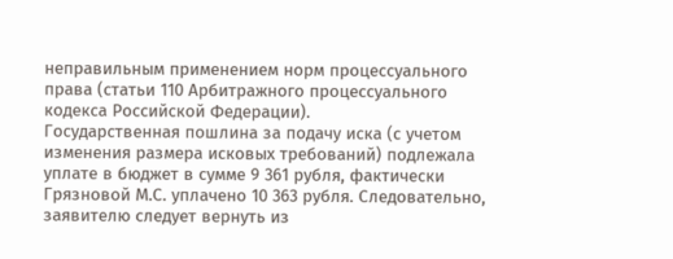неправильным применением норм процессуального права (статьи 110 Арбитражного процессуального кодекса Российской Федерации).
Государственная пошлина за подачу иска (с учетом изменения размера исковых требований) подлежала уплате в бюджет в сумме 9 361 рубля, фактически Грязновой М.С. уплачено 10 363 рубля. Следовательно, заявителю следует вернуть из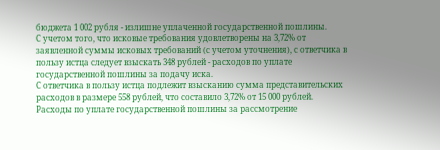бюджета 1 002 рубля - излишне уплаченной государственной пошлины.
С учетом того, что исковые требования удовлетворены на 3,72% от заявленной суммы исковых требований (с учетом уточнения), с ответчика в пользу истца следует взыскать 348 рублей - расходов по уплате государственной пошлины за подачу иска.
С ответчика в пользу истца подлежит взысканию сумма представительских расходов в размере 558 рублей, что составило 3,72% от 15 000 рублей.
Расходы по уплате государственной пошлины за рассмотрение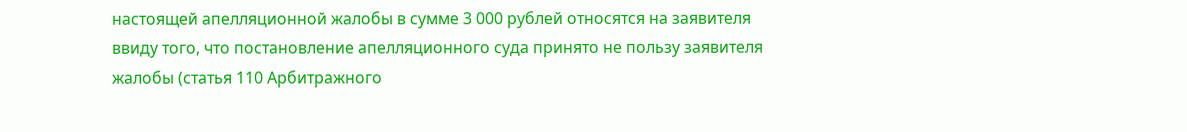настоящей апелляционной жалобы в сумме 3 000 рублей относятся на заявителя ввиду того, что постановление апелляционного суда принято не пользу заявителя жалобы (статья 110 Арбитражного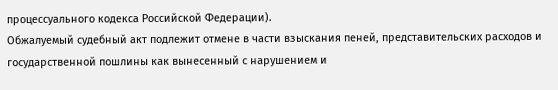процессуального кодекса Российской Федерации).
Обжалуемый судебный акт подлежит отмене в части взыскания пеней, представительских расходов и государственной пошлины как вынесенный с нарушением и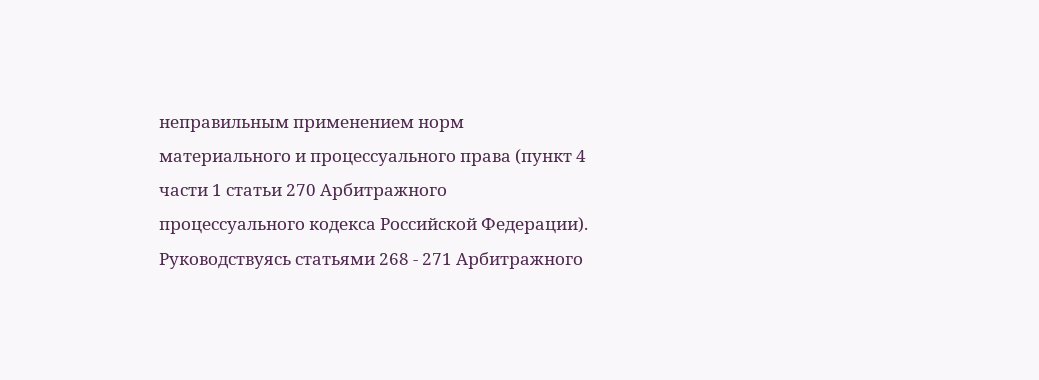неправильным применением норм материального и процессуального права (пункт 4 части 1 статьи 270 Арбитражного процессуального кодекса Российской Федерации).
Руководствуясь статьями 268 - 271 Арбитражного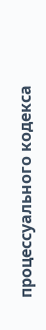процессуального кодекса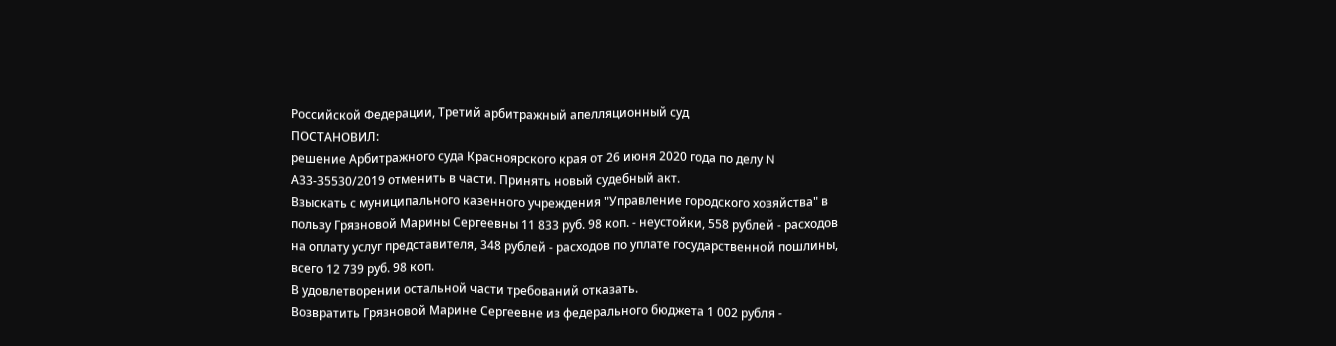Российской Федерации, Третий арбитражный апелляционный суд
ПОСТАНОВИЛ:
решение Арбитражного суда Красноярского края от 26 июня 2020 года по делу N А33-35530/2019 отменить в части. Принять новый судебный акт.
Взыскать с муниципального казенного учреждения "Управление городского хозяйства" в пользу Грязновой Марины Сергеевны 11 833 руб. 98 коп. - неустойки, 558 рублей - расходов на оплату услуг представителя, 348 рублей - расходов по уплате государственной пошлины, всего 12 739 руб. 98 коп.
В удовлетворении остальной части требований отказать.
Возвратить Грязновой Марине Сергеевне из федерального бюджета 1 002 рубля -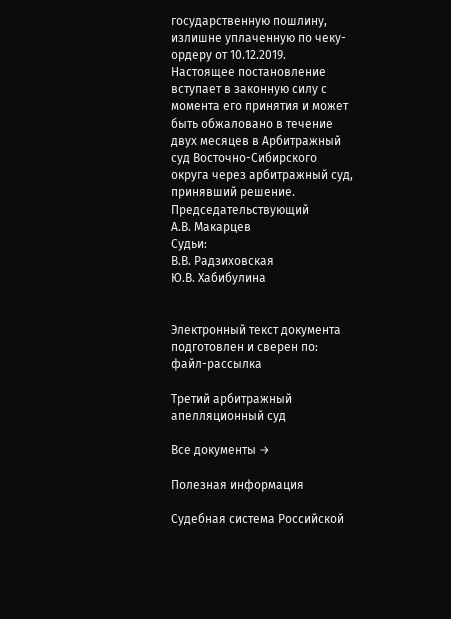государственную пошлину, излишне уплаченную по чеку-ордеру от 10.12.2019.
Настоящее постановление вступает в законную силу с момента его принятия и может быть обжаловано в течение двух месяцев в Арбитражный суд Восточно-Сибирского округа через арбитражный суд, принявший решение.
Председательствующий
А.В. Макарцев
Судьи:
В.В. Радзиховская
Ю.В. Хабибулина


Электронный текст документа
подготовлен и сверен по:
файл-рассылка

Третий арбитражный апелляционный суд

Все документы →

Полезная информация

Судебная система Российской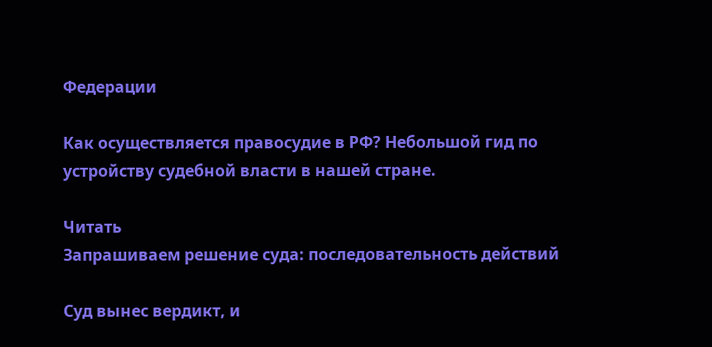Федерации

Как осуществляется правосудие в РФ? Небольшой гид по устройству судебной власти в нашей стране.

Читать
Запрашиваем решение суда: последовательность действий

Суд вынес вердикт, и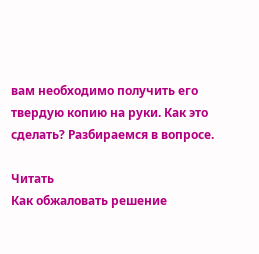вам необходимо получить его твердую копию на руки. Как это сделать? Разбираемся в вопросе.

Читать
Как обжаловать решение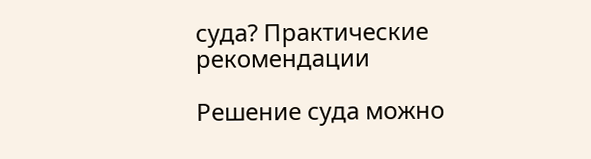суда? Практические рекомендации

Решение суда можно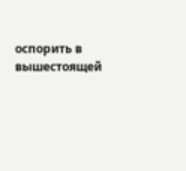оспорить в вышестоящей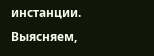инстанции. Выясняем,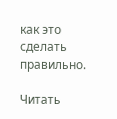как это сделать правильно.

Читать